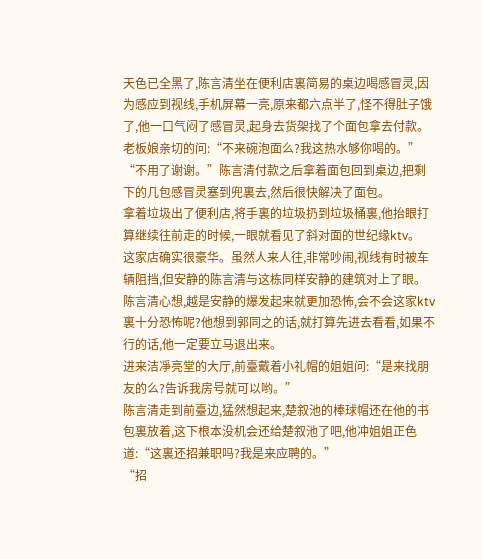天色已全黑了,陈言清坐在便利店裏简易的桌边喝感冒灵,因为感应到视线,手机屏幕一亮,原来都六点半了,怪不得肚子饿了,他一口气闷了感冒灵,起身去货架找了个面包拿去付款。
老板娘亲切的问:“不来碗泡面么?我这热水够你喝的。”
“不用了谢谢。”陈言清付款之后拿着面包回到桌边,把剩下的几包感冒灵塞到兜裏去,然后很快解决了面包。
拿着垃圾出了便利店,将手裏的垃圾扔到垃圾桶裏,他抬眼打算继续往前走的时候,一眼就看见了斜对面的世纪缘ktv。
这家店确实很豪华。虽然人来人往,非常吵闹,视线有时被车辆阻挡,但安静的陈言清与这栋同样安静的建筑对上了眼。
陈言清心想,越是安静的爆发起来就更加恐怖,会不会这家ktv裏十分恐怖呢?他想到郭同之的话,就打算先进去看看,如果不行的话,他一定要立马退出来。
进来洁凈亮堂的大厅,前臺戴着小礼帽的姐姐问:“是来找朋友的么?告诉我房号就可以哟。”
陈言清走到前臺边,猛然想起来,楚叙池的棒球帽还在他的书包裏放着,这下根本没机会还给楚叙池了吧,他冲姐姐正色道:“这裏还招兼职吗?我是来应聘的。”
“招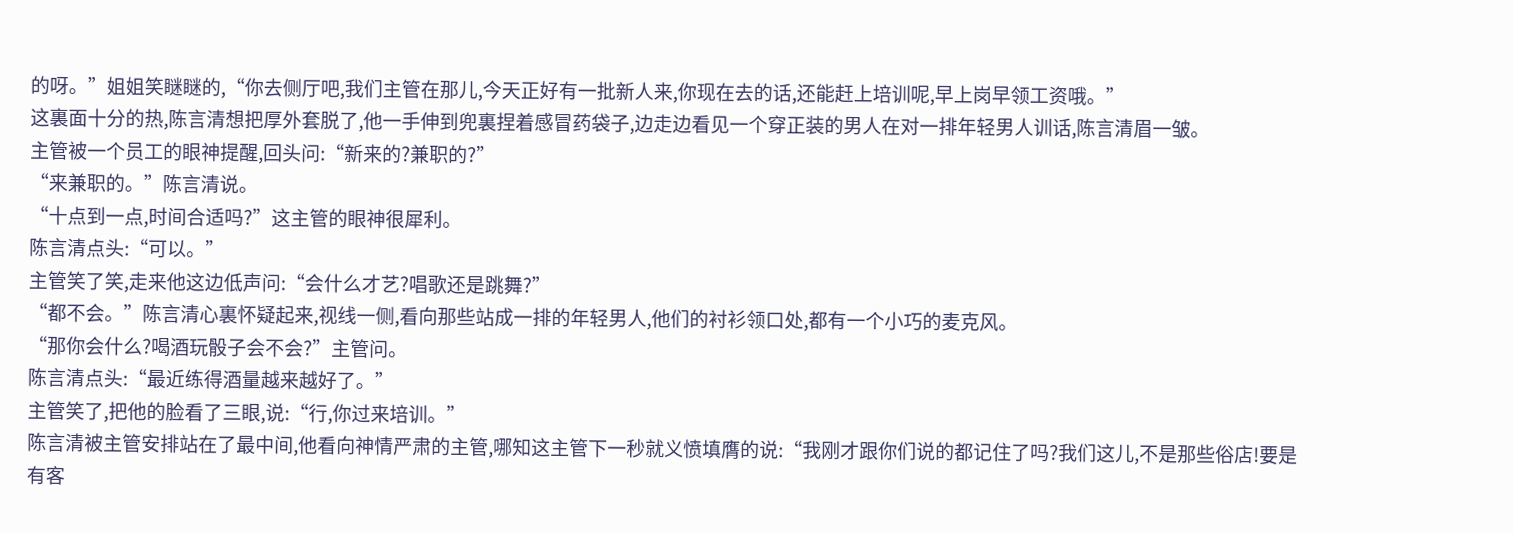的呀。”姐姐笑瞇瞇的,“你去侧厅吧,我们主管在那儿,今天正好有一批新人来,你现在去的话,还能赶上培训呢,早上岗早领工资哦。”
这裏面十分的热,陈言清想把厚外套脱了,他一手伸到兜裏捏着感冒药袋子,边走边看见一个穿正装的男人在对一排年轻男人训话,陈言清眉一皱。
主管被一个员工的眼神提醒,回头问:“新来的?兼职的?”
“来兼职的。”陈言清说。
“十点到一点,时间合适吗?”这主管的眼神很犀利。
陈言清点头:“可以。”
主管笑了笑,走来他这边低声问:“会什么才艺?唱歌还是跳舞?”
“都不会。”陈言清心裏怀疑起来,视线一侧,看向那些站成一排的年轻男人,他们的衬衫领口处,都有一个小巧的麦克风。
“那你会什么?喝酒玩骰子会不会?”主管问。
陈言清点头:“最近练得酒量越来越好了。”
主管笑了,把他的脸看了三眼,说:“行,你过来培训。”
陈言清被主管安排站在了最中间,他看向神情严肃的主管,哪知这主管下一秒就义愤填膺的说:“我刚才跟你们说的都记住了吗?我们这儿,不是那些俗店!要是有客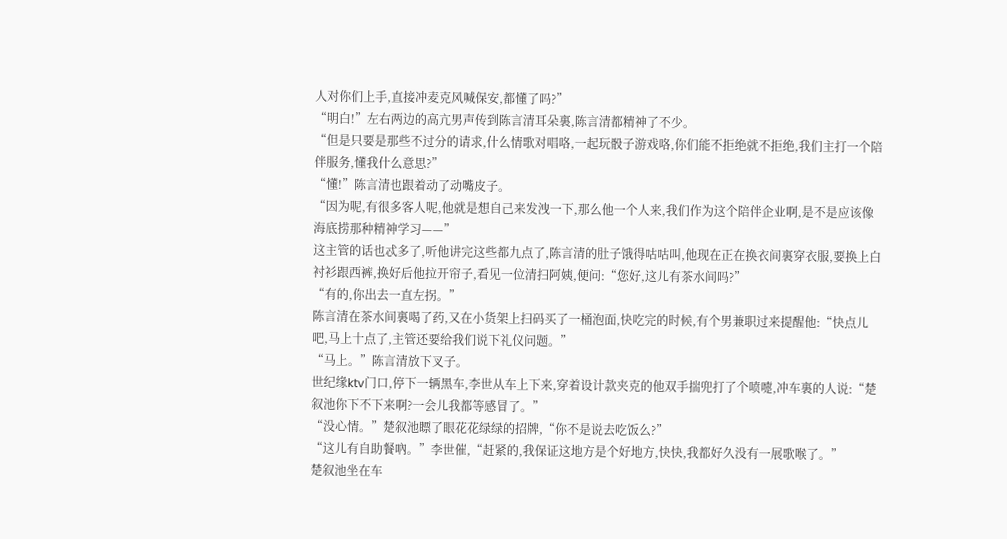人对你们上手,直接冲麦克风喊保安,都懂了吗?”
“明白!”左右两边的高亢男声传到陈言清耳朵裏,陈言清都精神了不少。
“但是只要是那些不过分的请求,什么情歌对唱咯,一起玩骰子游戏咯,你们能不拒绝就不拒绝,我们主打一个陪伴服务,懂我什么意思?”
“懂!”陈言清也跟着动了动嘴皮子。
“因为呢,有很多客人呢,他就是想自己来发洩一下,那么他一个人来,我们作为这个陪伴企业啊,是不是应该像海底捞那种精神学习——”
这主管的话也忒多了,听他讲完这些都九点了,陈言清的肚子饿得咕咕叫,他现在正在换衣间裏穿衣服,要换上白衬衫跟西裤,换好后他拉开帘子,看见一位清扫阿姨,便问:“您好,这儿有茶水间吗?”
“有的,你出去一直左拐。”
陈言清在茶水间裏喝了药,又在小货架上扫码买了一桶泡面,快吃完的时候,有个男兼职过来提醒他:“快点儿吧,马上十点了,主管还要给我们说下礼仪问题。”
“马上。”陈言清放下叉子。
世纪缘ktv门口,停下一辆黑车,李世从车上下来,穿着设计款夹克的他双手揣兜打了个喷嚏,冲车裏的人说:“楚叙池你下不下来啊?一会儿我都等感冒了。”
“没心情。”楚叙池瞟了眼花花绿绿的招牌,“你不是说去吃饭么?”
“这儿有自助餐吶。”李世催,“赶紧的,我保证这地方是个好地方,快快,我都好久没有一展歌喉了。”
楚叙池坐在车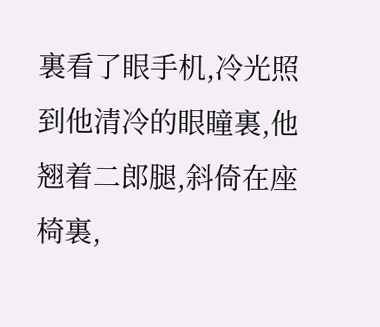裏看了眼手机,冷光照到他清冷的眼瞳裏,他翘着二郎腿,斜倚在座椅裏,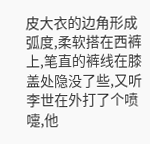皮大衣的边角形成弧度,柔软搭在西裤上,笔直的裤线在膝盖处隐没了些,又听李世在外打了个喷嚏,他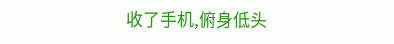收了手机,俯身低头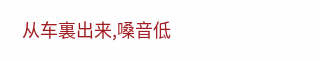从车裏出来,嗓音低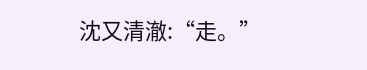沈又清澈:“走。”